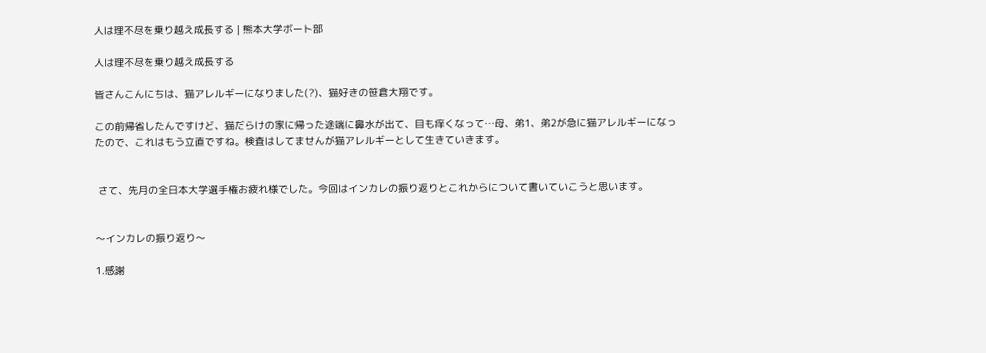人は理不尽を乗り越え成長する | 熊本大学ボート部

人は理不尽を乗り越え成長する

皆さんこんにちは、猫アレルギーになりました(?)、猫好きの笹倉大翔です。

この前帰省したんですけど、猫だらけの家に帰った途端に鼻水が出て、目も痒くなって…母、弟1、弟2が急に猫アレルギーになったので、これはもう立直ですね。検査はしてませんが猫アレルギーとして生きていきます。


 さて、先月の全日本大学選手権お疲れ様でした。今回はインカレの振り返りとこれからについて書いていこうと思います。


〜インカレの振り返り〜

1.感謝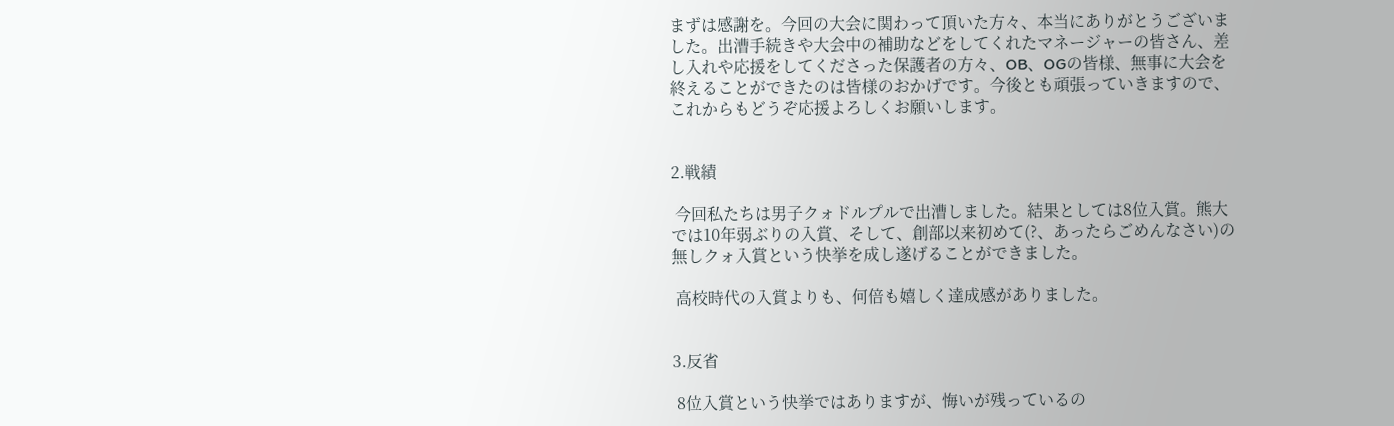まずは感謝を。今回の大会に関わって頂いた方々、本当にありがとうございました。出漕手続きや大会中の補助などをしてくれたマネージャーの皆さん、差し入れや応援をしてくださった保護者の方々、OB、OGの皆様、無事に大会を終えることができたのは皆様のおかげです。今後とも頑張っていきますので、これからもどうぞ応援よろしくお願いします。


2.戦績

 今回私たちは男子クォドルプルで出漕しました。結果としては8位入賞。熊大では10年弱ぶりの入賞、そして、創部以来初めて(?、あったらごめんなさい)の無しクォ入賞という快挙を成し遂げることができました。

 高校時代の入賞よりも、何倍も嬉しく達成感がありました。


3.反省

 8位入賞という快挙ではありますが、悔いが残っているの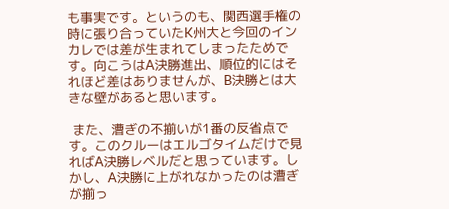も事実です。というのも、関西選手権の時に張り合っていたK州大と今回のインカレでは差が生まれてしまったためです。向こうはA決勝進出、順位的にはそれほど差はありませんが、B決勝とは大きな壁があると思います。

 また、漕ぎの不揃いが1番の反省点です。このクルーはエルゴタイムだけで見ればA決勝レベルだと思っています。しかし、A決勝に上がれなかったのは漕ぎが揃っ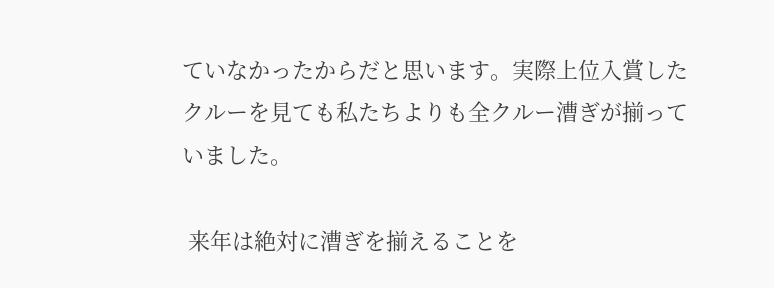ていなかったからだと思います。実際上位入賞したクルーを見ても私たちよりも全クルー漕ぎが揃っていました。

 来年は絶対に漕ぎを揃えることを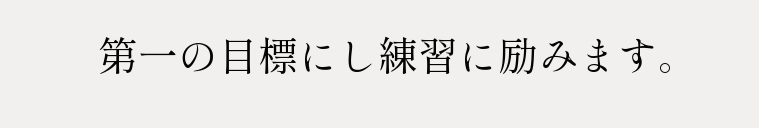第一の目標にし練習に励みます。